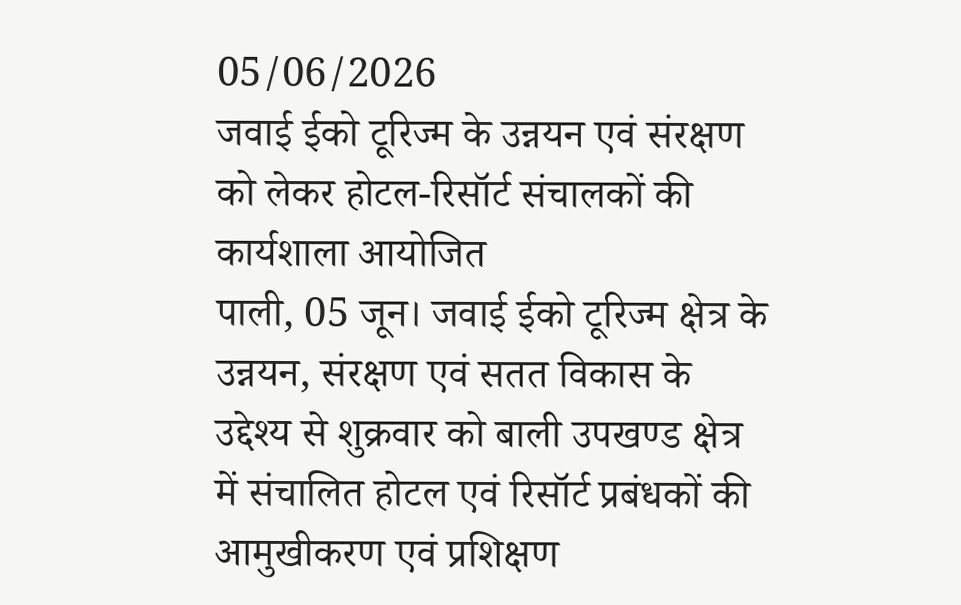05/06/2026
जवाई ईको टूरिज्म के उन्नयन एवं संरक्षण को लेकर होटल-रिसॉर्ट संचालकों की कार्यशाला आयोजित
पाली, 05 जून। जवाई ईको टूरिज्म क्षेत्र के उन्नयन, संरक्षण एवं सतत विकास के उद्देश्य से शुक्रवार को बाली उपखण्ड क्षेत्र में संचालित होटल एवं रिसॉर्ट प्रबंधकों की आमुखीकरण एवं प्रशिक्षण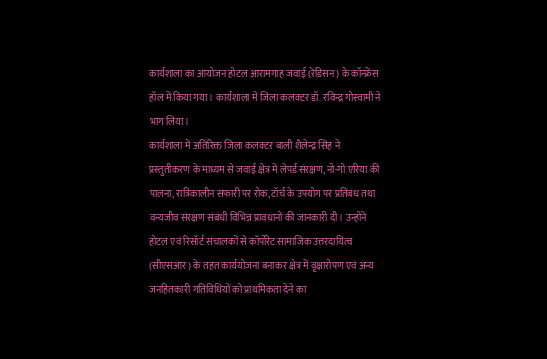कार्यशाला का आयोजन होटल आरामगाह जवाई (रेडिसन) के कॉन्फ्रेंस हॉल में किया गया। कार्यशाला में जिला कलक्टर डॉ. रविन्द्र गोस्वामी ने भाग लिया।
कार्यशाला में अतिरिक्त जिला कलक्टर बाली शैलेन्द्र सिंह ने प्रस्तुतीकरण के माध्यम से जवाई क्षेत्र में लेपर्ड संरक्षण, नो-गो एरिया की पालना, रात्रिकालीन सफारी पर रोक, टॉर्च के उपयोग पर प्रतिबंध तथा वन्यजीव संरक्षण संबंधी विभिन्न प्रावधानों की जानकारी दी। उन्होंने होटल एवं रिसॉर्ट संचालकों से कॉर्पोरेट सामाजिक उत्तरदायित्व (सीएसआर) के तहत कार्ययोजना बनाकर क्षेत्र में वृक्षारोपण एवं अन्य जनहितकारी गतिविधियों को प्राथमिकता देने का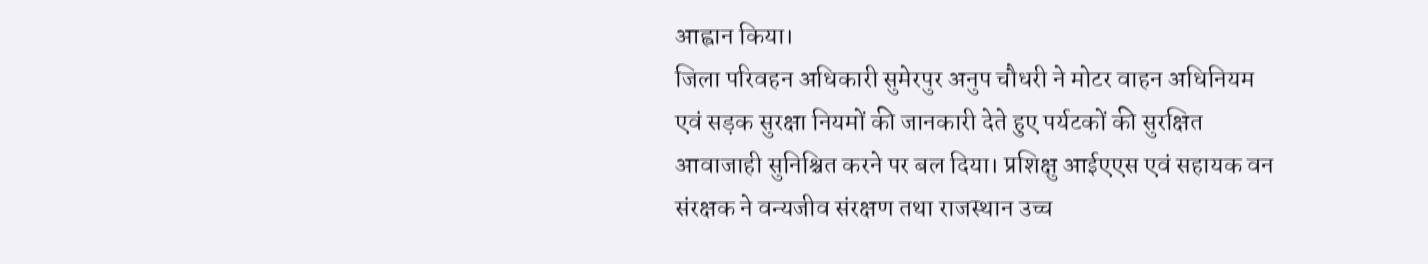आह्वान किया।
जिला परिवहन अधिकारी सुमेरपुर अनुप चौधरी ने मोटर वाहन अधिनियम एवं सड़क सुरक्षा नियमों की जानकारी देते हुए पर्यटकों की सुरक्षित आवाजाही सुनिश्चित करने पर बल दिया। प्रशिक्षु आईएएस एवं सहायक वन संरक्षक ने वन्यजीव संरक्षण तथा राजस्थान उच्च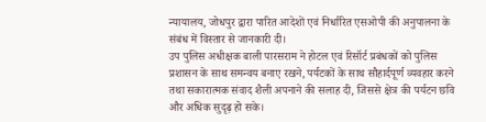न्यायालय, जोधपुर द्वारा पारित आदेशों एवं निर्धारित एसओपी की अनुपालना के संबंध में विस्तार से जानकारी दी।
उप पुलिस अधीक्षक बाली पारसराम ने होटल एवं रिसॉर्ट प्रबंधकों को पुलिस प्रशासन के साथ समन्वय बनाए रखने, पर्यटकों के साथ सौहार्दपूर्ण व्यवहार करने तथा सकारात्मक संवाद शैली अपनाने की सलाह दी, जिससे क्षेत्र की पर्यटन छवि और अधिक सुदृढ़ हो सके।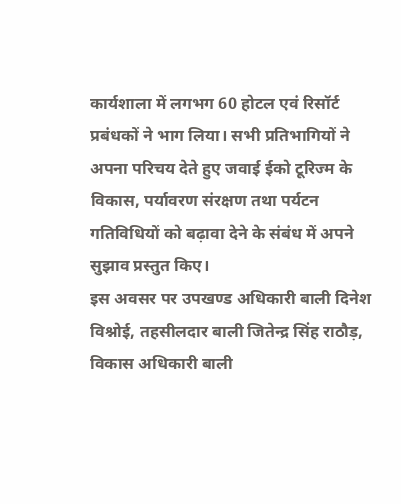कार्यशाला में लगभग 60 होटल एवं रिसॉर्ट प्रबंधकों ने भाग लिया। सभी प्रतिभागियों ने अपना परिचय देते हुए जवाई ईको टूरिज्म के विकास, पर्यावरण संरक्षण तथा पर्यटन गतिविधियों को बढ़ावा देने के संबंध में अपने सुझाव प्रस्तुत किए।
इस अवसर पर उपखण्ड अधिकारी बाली दिनेश विश्नोई, तहसीलदार बाली जितेन्द्र सिंह राठौड़, विकास अधिकारी बाली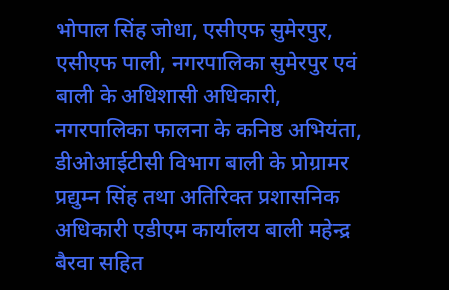भोपाल सिंह जोधा, एसीएफ सुमेरपुर, एसीएफ पाली, नगरपालिका सुमेरपुर एवं बाली के अधिशासी अधिकारी, नगरपालिका फालना के कनिष्ठ अभियंता, डीओआईटीसी विभाग बाली के प्रोग्रामर प्रद्युम्न सिंह तथा अतिरिक्त प्रशासनिक अधिकारी एडीएम कार्यालय बाली महेन्द्र बैरवा सहित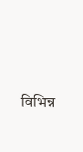विभिन्न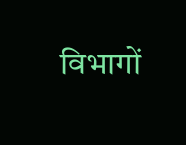विभागों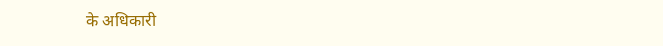के अधिकारी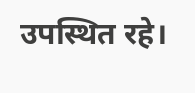उपस्थित रहे।